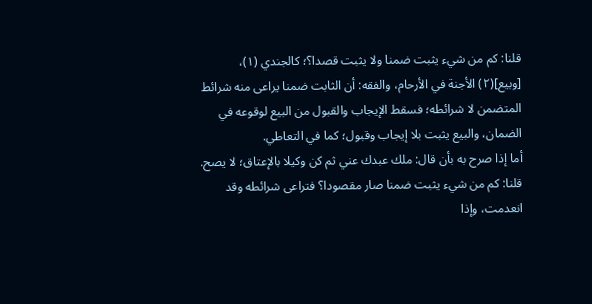قلنا: كم من شيء يثبت ضمنا ولا يثبت قصدا؟؛ كالجندي (١)، [وبيع](٢) الأجنة في الأرحام، والفقه: أن الثابت ضمنا يراعى منه شرائط المتضمن لا شرائطه؛ فسقط الإيجاب والقبول من البيع لوقوعه في الضمان، والبيع يثبت بلا إيجاب وقبول؛ كما في التعاطي.
أما إذا صرح به بأن قال: ملك عبدك عني ثم كن وكيلا بالإعتاق؛ لا يصح.
قلنا: كم من شيء يثبت ضمنا صار مقصودا؟ فتراعى شرائطه وقد انعدمت، وإذا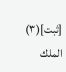[ثبت](٣) الملك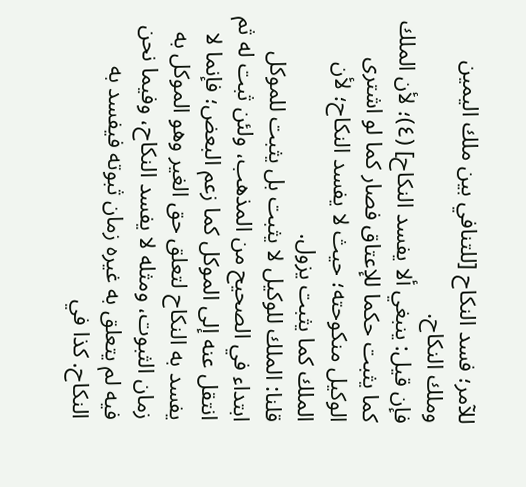للآمر؛ فسد النكاح [للتنافي بين ملك اليمين وملك النكاح.
فإن قيل: ينبغي ألا يفسد النكاح] (٤)؛ لأن الملك كما يثبت حكما للإعتاق فصار كما لو اشترى الوكيل منكوحته؛ حيث لا يفسد النكاح؛ لأن الملك كما يثبت يزول.
قلنا: الملك للوكيل لا يثبت بل يثبت للموكل ابتداء في الصحيح من المذهب، ولئن ثبت له ثم انتقل عنه إلى الموكل كما زعم البعض؛ فإنما لا يفسد به النكاح لتعلق حق الغير وهو الموكل به زمان الثبوت، ومثله لا يفسد النكاح، وفيما نحن فيه لم يتعلق به غيره زمان ثبوته فيفسد به النكاح. كذا في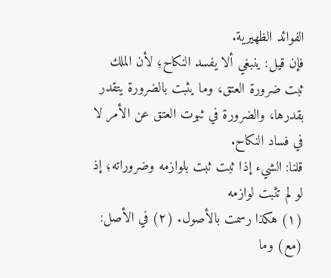الفوائد الظهيرية.
فإن قيل: ينبغي ألا يفسد النكاح؛ لأن الملك ثبت ضرورة العتق، وما يثبت بالضرورة يتقدر بقدرها، والضرورة في ثبوت العتق عن الأمر لا في فساد النكاح.
قلنا: الشيء إذا ثبت ثبت بلوازمه وضروراته؛ إذ لو لم تثبت لوازمه
(١) هكذا رسمت بالأصول. (٢) في الأصل: (مع) وما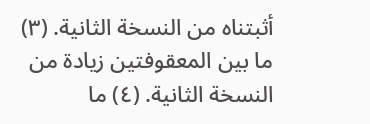أثبتناه من النسخة الثانية. (٣) ما بين المعقوفتين زيادة من النسخة الثانية. (٤) ما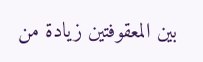بين المعقوفتين زيادة من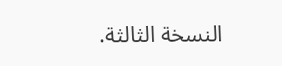النسخة الثالثة.